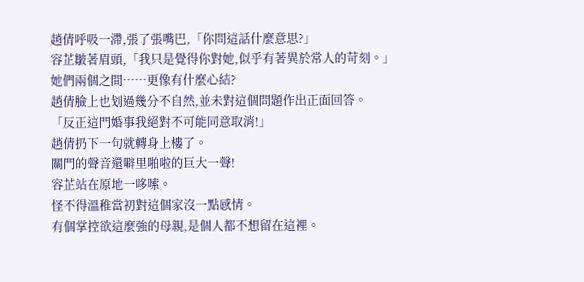趙倩呼吸一滯,張了張嘴巴,「你問這話什麼意思?」
容芷皺著眉頭,「我只是覺得你對她,似乎有著異於常人的苛刻。」
她們兩個之間……更像有什麼心結?
趙倩臉上也划過幾分不自然,並未對這個問題作出正面回答。
「反正這門婚事我絕對不可能同意取消!」
趙倩扔下一句就轉身上樓了。
關門的聲音還噼里啪啦的巨大一聲!
容芷站在原地一哆嗦。
怪不得溫稚當初對這個家沒一點感情。
有個掌控欲這麼強的母親,是個人都不想留在這裡。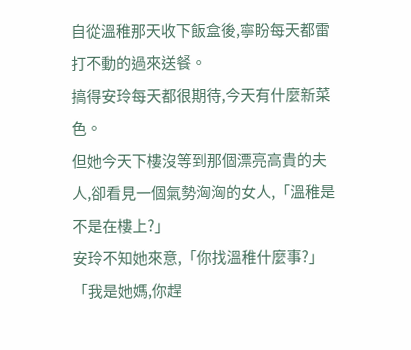自從溫稚那天收下飯盒後,寧盼每天都雷打不動的過來送餐。
搞得安玲每天都很期待,今天有什麼新菜色。
但她今天下樓沒等到那個漂亮高貴的夫人,卻看見一個氣勢洶洶的女人,「溫稚是不是在樓上?」
安玲不知她來意,「你找溫稚什麼事?」
「我是她媽,你趕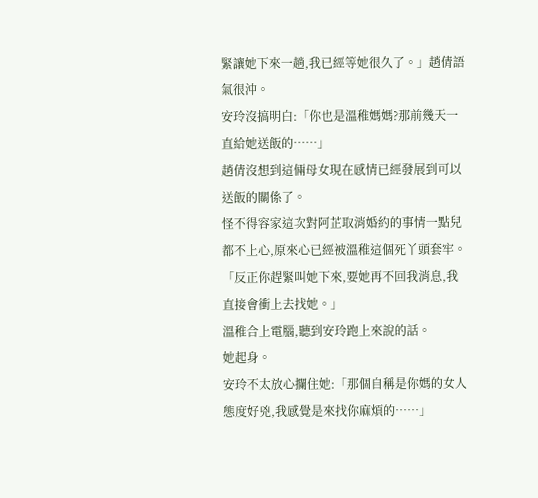緊讓她下來一趟,我已經等她很久了。」趙倩語氣很沖。
安玲沒搞明白:「你也是溫稚媽媽?那前幾天一直給她送飯的……」
趙倩沒想到這倆母女現在感情已經發展到可以送飯的關係了。
怪不得容家這次對阿芷取消婚約的事情一點兒都不上心,原來心已經被溫稚這個死丫頭套牢。
「反正你趕緊叫她下來,要她再不回我消息,我直接會衝上去找她。」
溫稚合上電腦,聽到安玲跑上來說的話。
她起身。
安玲不太放心攔住她:「那個自稱是你媽的女人態度好兇,我感覺是來找你麻煩的……」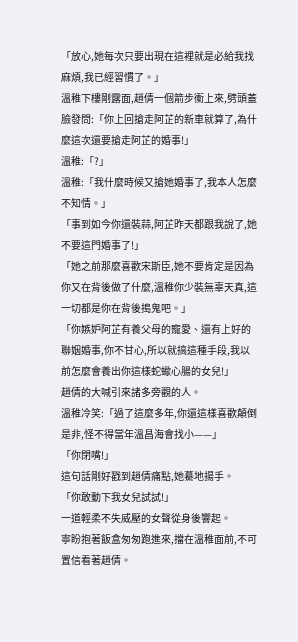「放心,她每次只要出現在這裡就是必給我找麻煩,我已經習慣了。」
溫稚下樓剛露面,趙倩一個箭步衝上來,劈頭蓋臉發問:「你上回搶走阿芷的新車就算了,為什麼這次還要搶走阿芷的婚事!」
溫稚:「?」
溫稚:「我什麼時候又搶她婚事了,我本人怎麼不知情。」
「事到如今你還裝蒜,阿芷昨天都跟我說了,她不要這門婚事了!」
「她之前那麼喜歡宋斯臣,她不要肯定是因為你又在背後做了什麼,溫稚你少裝無辜天真,這一切都是你在背後搗鬼吧。」
「你嫉妒阿芷有養父母的寵愛、還有上好的聯姻婚事,你不甘心,所以就搞這種手段,我以前怎麼會養出你這樣蛇蠍心腸的女兒!」
趙倩的大喊引來諸多旁觀的人。
溫稚冷笑:「過了這麼多年,你還這樣喜歡顛倒是非,怪不得當年溫昌海會找小——」
「你閉嘴!」
這句話剛好戳到趙倩痛點,她驀地揚手。
「你敢動下我女兒試試!」
一道輕柔不失威壓的女聲從身後響起。
寧盼抱著飯盒匆匆跑進來,擋在溫稚面前,不可置信看著趙倩。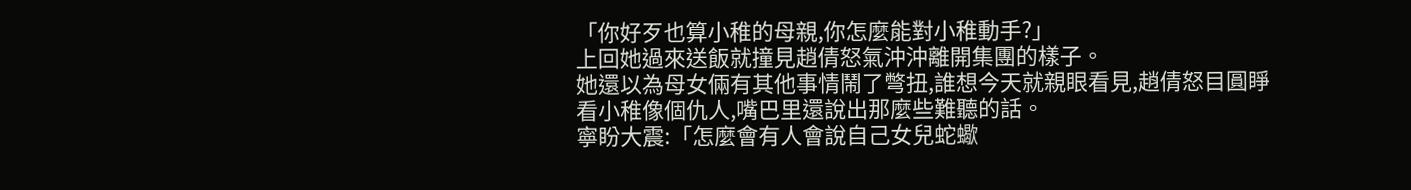「你好歹也算小稚的母親,你怎麼能對小稚動手?」
上回她過來送飯就撞見趙倩怒氣沖沖離開集團的樣子。
她還以為母女倆有其他事情鬧了彆扭,誰想今天就親眼看見,趙倩怒目圓睜看小稚像個仇人,嘴巴里還說出那麼些難聽的話。
寧盼大震:「怎麼會有人會說自己女兒蛇蠍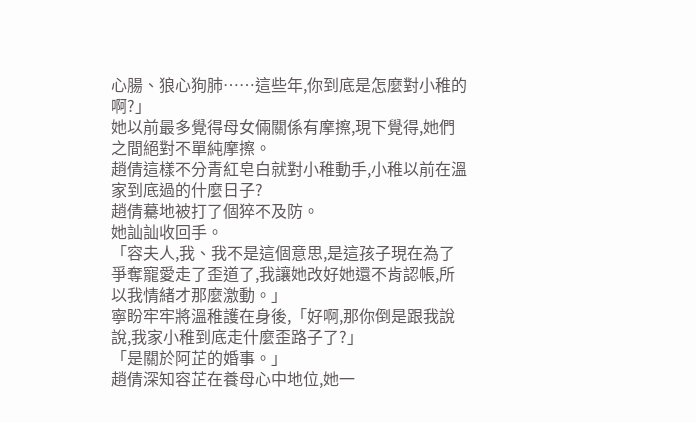心腸、狼心狗肺……這些年,你到底是怎麼對小稚的啊?」
她以前最多覺得母女倆關係有摩擦,現下覺得,她們之間絕對不單純摩擦。
趙倩這樣不分青紅皂白就對小稚動手,小稚以前在溫家到底過的什麼日子?
趙倩驀地被打了個猝不及防。
她訕訕收回手。
「容夫人,我、我不是這個意思,是這孩子現在為了爭奪寵愛走了歪道了,我讓她改好她還不肯認帳,所以我情緒才那麼激動。」
寧盼牢牢將溫稚護在身後,「好啊,那你倒是跟我說說,我家小稚到底走什麼歪路子了?」
「是關於阿芷的婚事。」
趙倩深知容芷在養母心中地位,她一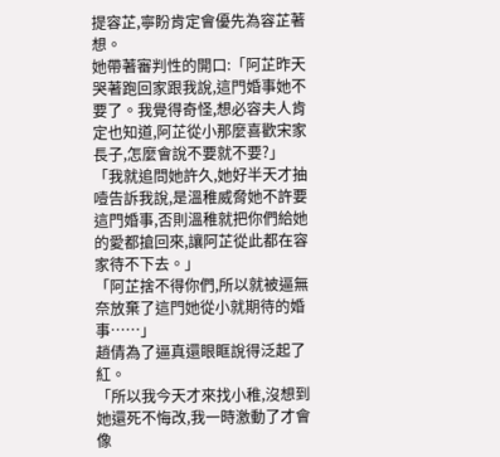提容芷,寧盼肯定會優先為容芷著想。
她帶著審判性的開口:「阿芷昨天哭著跑回家跟我說,這門婚事她不要了。我覺得奇怪,想必容夫人肯定也知道,阿芷從小那麼喜歡宋家長子,怎麼會說不要就不要?」
「我就追問她許久,她好半天才抽噎告訴我說,是溫稚威脅她不許要這門婚事,否則溫稚就把你們給她的愛都搶回來,讓阿芷從此都在容家待不下去。」
「阿芷捨不得你們,所以就被逼無奈放棄了這門她從小就期待的婚事……」
趙倩為了逼真還眼眶說得泛起了紅。
「所以我今天才來找小稚,沒想到她還死不悔改,我一時激動了才會像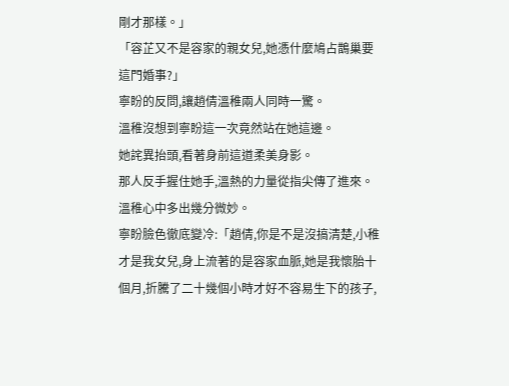剛才那樣。」
「容芷又不是容家的親女兒,她憑什麼鳩占鵲巢要這門婚事?」
寧盼的反問,讓趙倩溫稚兩人同時一驚。
溫稚沒想到寧盼這一次竟然站在她這邊。
她詫異抬頭,看著身前這道柔美身影。
那人反手握住她手,溫熱的力量從指尖傳了進來。
溫稚心中多出幾分微妙。
寧盼臉色徹底變冷:「趙倩,你是不是沒搞清楚,小稚才是我女兒,身上流著的是容家血脈,她是我懷胎十個月,折騰了二十幾個小時才好不容易生下的孩子,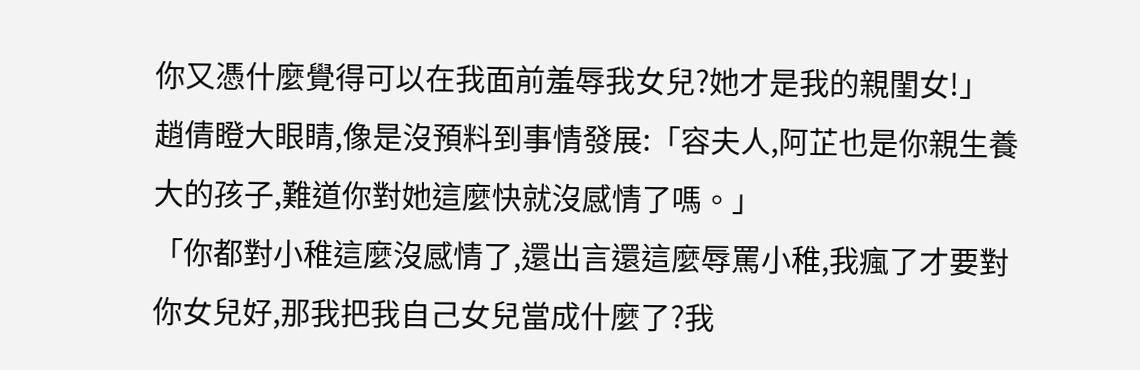你又憑什麼覺得可以在我面前羞辱我女兒?她才是我的親閨女!」
趙倩瞪大眼睛,像是沒預料到事情發展:「容夫人,阿芷也是你親生養大的孩子,難道你對她這麼快就沒感情了嗎。」
「你都對小稚這麼沒感情了,還出言還這麼辱罵小稚,我瘋了才要對你女兒好,那我把我自己女兒當成什麼了?我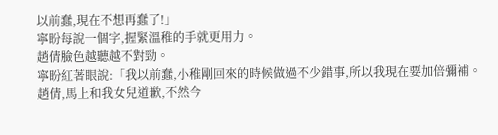以前蠢,現在不想再蠢了!」
寧盼每說一個字,握緊溫稚的手就更用力。
趙倩臉色越聽越不對勁。
寧盼紅著眼說:「我以前蠢,小稚剛回來的時候做過不少錯事,所以我現在要加倍彌補。趙倩,馬上和我女兒道歉,不然今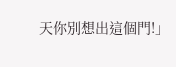天你別想出這個門!」